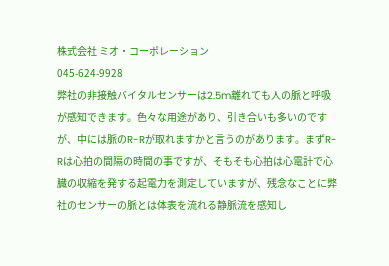株式会社 ミオ・コーポレーション
045-624-9928
弊社の非接触バイタルセンサーは2.5m離れても人の脈と呼吸が感知できます。色々な用途があり、引き合いも多いのですが、中には脈のR-Rが取れますかと言うのがあります。まずR-Rは心拍の間隔の時間の事ですが、そもそも心拍は心電計で心臓の収縮を発する起電力を測定していますが、残念なことに弊社のセンサーの脈とは体表を流れる静脈流を感知し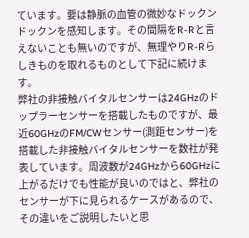ています。要は静脈の血管の微妙なドックンドックンを感知します。その間隔をR-Rと言えないことも無いのですが、無理やりR-Rらしきものを取れるものとして下記に続けます。
弊社の非接触バイタルセンサーは24GHzのドップラーセンサーを搭載したものですが、最近60GHzのFM/CWセンサー(測距センサー)を搭載した非接触バイタルセンサーを数社が発表しています。周波数が24GHzから60GHzに上がるだけでも性能が良いのではと、弊社のセンサーが下に見られるケースがあるので、その違いをご説明したいと思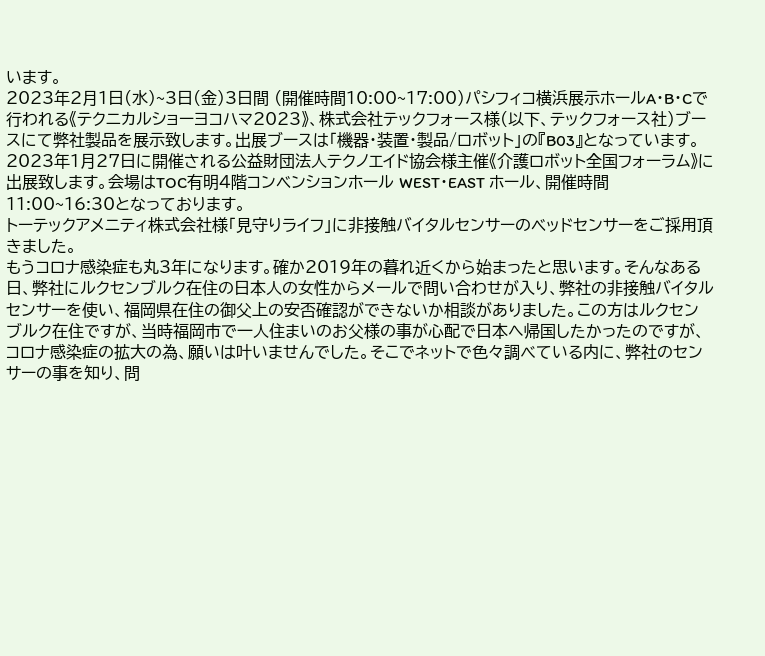います。
2023年2月1日(水)~3日(金)3日間 (開催時間10:00~17:00)パシフィコ横浜展示ホールA・B・Cで行われる《テクニカルショーヨコハマ2023》、株式会社テックフォース様(以下、テックフォース社)ブースにて弊社製品を展示致します。出展ブースは「機器・装置・製品/ロボット」の『B03』となっています。
2023年1月27日に開催される公益財団法人テクノエイド協会様主催《介護ロボット全国フォーラム》に出展致します。会場はTOC有明4階コンベンションホール WEST・EAST ホール、開催時間11:00~16:30となっております。
トーテックアメニティ株式会社様「見守りライフ」に非接触バイタルセンサーのベッドセンサーをご採用頂きました。
もうコロナ感染症も丸3年になります。確か2019年の暮れ近くから始まったと思います。そんなある日、弊社にルクセンブルク在住の日本人の女性からメールで問い合わせが入り、弊社の非接触バイタルセンサーを使い、福岡県在住の御父上の安否確認ができないか相談がありました。この方はルクセンブルク在住ですが、当時福岡市で一人住まいのお父様の事が心配で日本へ帰国したかったのですが、コロナ感染症の拡大の為、願いは叶いませんでした。そこでネットで色々調べている内に、弊社のセンサーの事を知り、問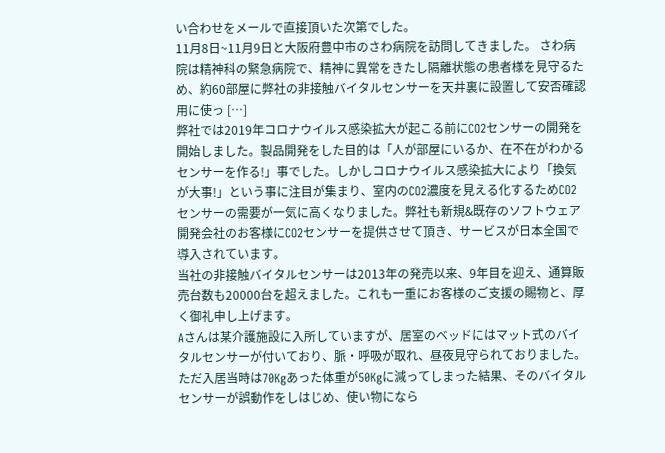い合わせをメールで直接頂いた次第でした。
11月8日~11月9日と大阪府豊中市のさわ病院を訪問してきました。 さわ病院は精神科の緊急病院で、精神に異常をきたし隔離状態の患者様を見守るため、約60部屋に弊社の非接触バイタルセンサーを天井裏に設置して安否確認用に使っ […]
弊社では2019年コロナウイルス感染拡大が起こる前にCO2センサーの開発を開始しました。製品開発をした目的は「人が部屋にいるか、在不在がわかるセンサーを作る!」事でした。しかしコロナウイルス感染拡大により「換気が大事!」という事に注目が集まり、室内のCO2濃度を見える化するためCO2センサーの需要が一気に高くなりました。弊社も新規&既存のソフトウェア開発会社のお客様にCO2センサーを提供させて頂き、サービスが日本全国で導入されています。
当社の非接触バイタルセンサーは2013年の発売以来、9年目を迎え、通算販売台数も20000台を超えました。これも一重にお客様のご支援の賜物と、厚く御礼申し上げます。
Aさんは某介護施設に入所していますが、居室のベッドにはマット式のバイタルセンサーが付いており、脈・呼吸が取れ、昼夜見守られておりました。ただ入居当時は70Kgあった体重が50Kgに減ってしまった結果、そのバイタルセンサーが誤動作をしはじめ、使い物になら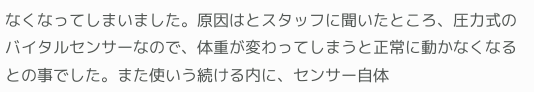なくなってしまいました。原因はとスタッフに聞いたところ、圧力式のバイタルセンサーなので、体重が変わってしまうと正常に動かなくなるとの事でした。また使いう続ける内に、センサー自体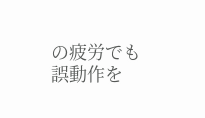の疲労でも誤動作を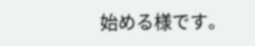始める様です。